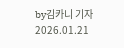by김카니 기자
2026.01.21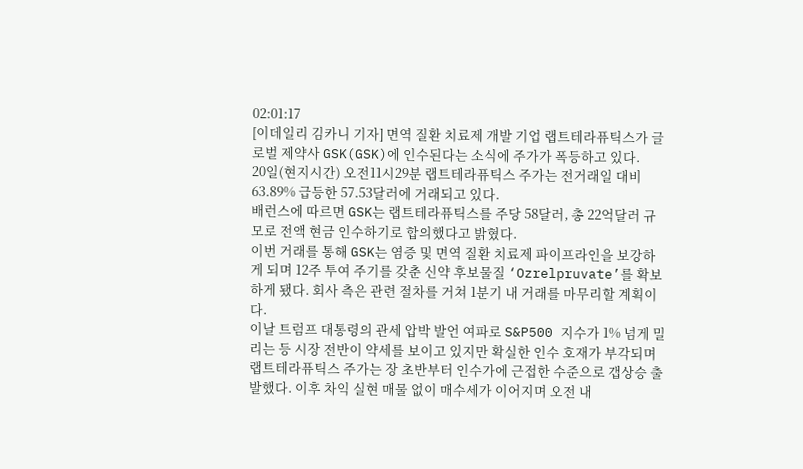02:01:17
[이데일리 김카니 기자] 면역 질환 치료제 개발 기업 랩트테라퓨틱스가 글로벌 제약사 GSK(GSK)에 인수된다는 소식에 주가가 폭등하고 있다.
20일(현지시간) 오전11시29분 랩트테라퓨틱스 주가는 전거래일 대비 63.89% 급등한 57.53달러에 거래되고 있다.
배런스에 따르면 GSK는 랩트테라퓨틱스를 주당 58달러, 총 22억달러 규모로 전액 현금 인수하기로 합의했다고 밝혔다.
이번 거래를 통해 GSK는 염증 및 면역 질환 치료제 파이프라인을 보강하게 되며 12주 투여 주기를 갖춘 신약 후보물질 ‘Ozrelpruvate’를 확보하게 됐다. 회사 측은 관련 절차를 거쳐 1분기 내 거래를 마무리할 계획이다.
이날 트럼프 대통령의 관세 압박 발언 여파로 S&P500 지수가 1% 넘게 밀리는 등 시장 전반이 약세를 보이고 있지만 확실한 인수 호재가 부각되며 랩트테라퓨틱스 주가는 장 초반부터 인수가에 근접한 수준으로 갭상승 출발했다. 이후 차익 실현 매물 없이 매수세가 이어지며 오전 내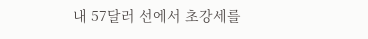내 57달러 선에서 초강세를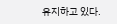유지하고 있다.